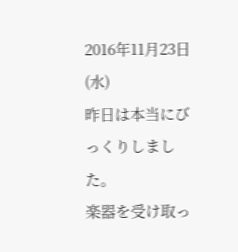2016年11月23日(水)
昨日は本当にびっくりしました。
楽器を受け取っ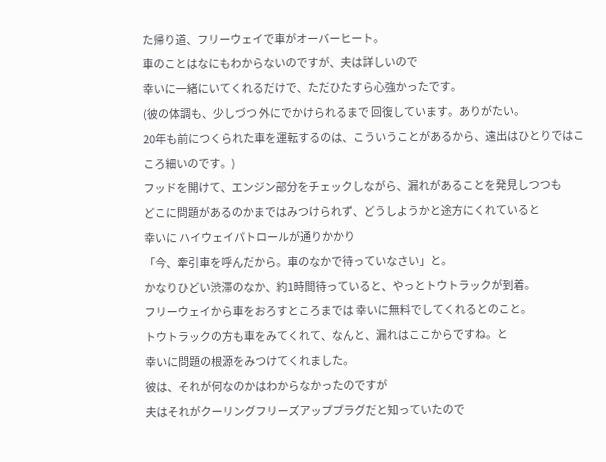た帰り道、フリーウェイで車がオーバーヒート。
車のことはなにもわからないのですが、夫は詳しいので
幸いに一緒にいてくれるだけで、ただひたすら心強かったです。
(彼の体調も、少しづつ 外にでかけられるまで 回復しています。ありがたい。
20年も前につくられた車を運転するのは、こういうことがあるから、遠出はひとりではこころ細いのです。)
フッドを開けて、エンジン部分をチェックしながら、漏れがあることを発見しつつも
どこに問題があるのかまではみつけられず、どうしようかと途方にくれていると
幸いに ハイウェイパトロールが通りかかり
「今、牽引車を呼んだから。車のなかで待っていなさい」と。
かなりひどい渋滞のなか、約1時間待っていると、やっとトウトラックが到着。
フリーウェイから車をおろすところまでは 幸いに無料でしてくれるとのこと。
トウトラックの方も車をみてくれて、なんと、漏れはここからですね。と
幸いに問題の根源をみつけてくれました。
彼は、それが何なのかはわからなかったのですが
夫はそれがクーリングフリーズアッププラグだと知っていたので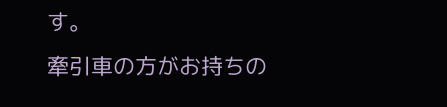す。
牽引車の方がお持ちの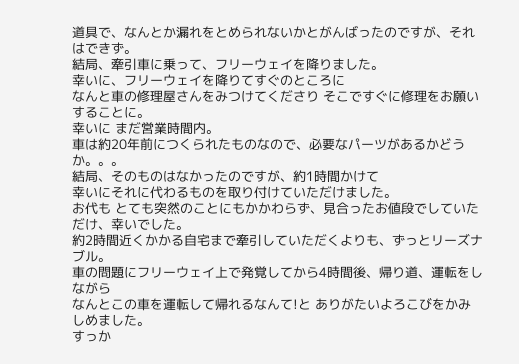道具で、なんとか漏れをとめられないかとがんばったのですが、それはできず。
結局、牽引車に乗って、フリーウェイを降りました。
幸いに、フリーウェイを降りてすぐのところに
なんと車の修理屋さんをみつけてくださり そこですぐに修理をお願いすることに。
幸いに まだ営業時間内。
車は約20年前につくられたものなので、必要なパーツがあるかどうか。。。
結局、そのものはなかったのですが、約1時間かけて
幸いにそれに代わるものを取り付けていただけました。
お代も とても突然のことにもかかわらず、見合ったお値段でしていただけ、幸いでした。
約2時間近くかかる自宅まで牽引していただくよりも、ずっとリーズナブル。
車の問題にフリーウェイ上で発覚してから4時間後、帰り道、運転をしながら
なんとこの車を運転して帰れるなんて!と ありがたいよろこびをかみしめました。
すっか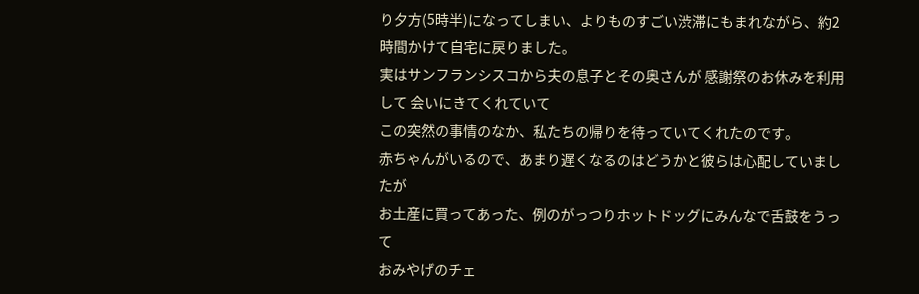り夕方(5時半)になってしまい、よりものすごい渋滞にもまれながら、約2時間かけて自宅に戻りました。
実はサンフランシスコから夫の息子とその奥さんが 感謝祭のお休みを利用して 会いにきてくれていて
この突然の事情のなか、私たちの帰りを待っていてくれたのです。
赤ちゃんがいるので、あまり遅くなるのはどうかと彼らは心配していましたが
お土産に買ってあった、例のがっつりホットドッグにみんなで舌鼓をうって
おみやげのチェ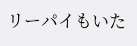リーパイもいた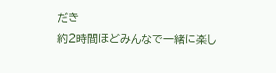だき
約2時間ほどみんなで一緒に楽し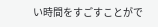い時間をすごすことがで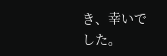き、幸いでした。